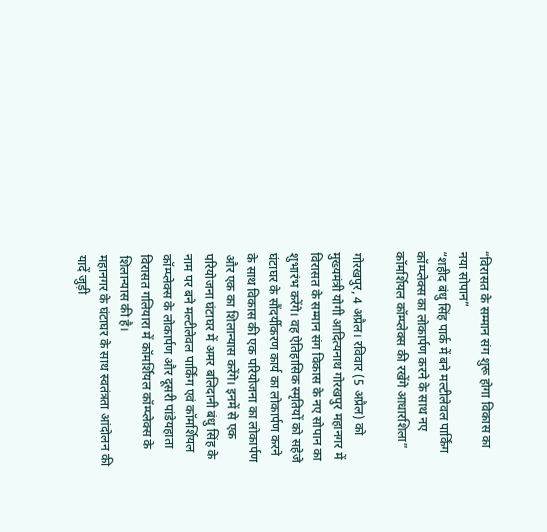“विरासत के सम्मान संग शुरू होगा विकास का नया सोपान”
“शहीद बंधु सिंह पार्क में बने मल्टीलेवल पार्किंग कॉम्प्लेक्स का लोकार्पण करने के साथ नए कॉमर्शियल कॉम्प्लेक्स की रखेंगे आधारशिला”

गोरखपुर, 4 अप्रैल। रविवार (5 अप्रैल) को मुख्यमंत्री योगी आदित्यनाथ गोरखपुर महानगर में विरासत के सम्मान संग विकास के नए सोपान का शुभारंभ करेंगे। वह ऐतिहासिक स्मृतियों को सहेजे घंटाघर के सौंदर्यीकरण कार्य का लोकार्पण करने के साथ विकास की एक परियोजना का लोकार्पण और एक का शिलान्यास करेंगे। इनमें से एक परियोजना घंटाघर में अमर बलिदानी बंधु सिंह के नाम पर बने मल्टीलेवल पार्किंग एवं कॉमर्शियल कॉम्प्लेक्स के लोकार्पण और दूसरी पांडेयहाता विरासत गलियारा में कॉमर्शियल कॉम्प्लेक्स के शिलान्यास की है।
महानगर के घंटाघर के साथ स्वतंत्रता आंदोलन की यादें जुड़ी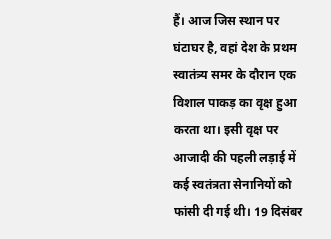हैं। आज जिस स्थान पर घंटाघर है, वहां देश के प्रथम स्वातंत्र्य समर के दौरान एक विशाल पाकड़ का वृक्ष हुआ करता था। इसी वृक्ष पर आजादी की पहली लड़ाई में कई स्वतंत्रता सेनानियों को फांसी दी गई थी। 19 दिसंबर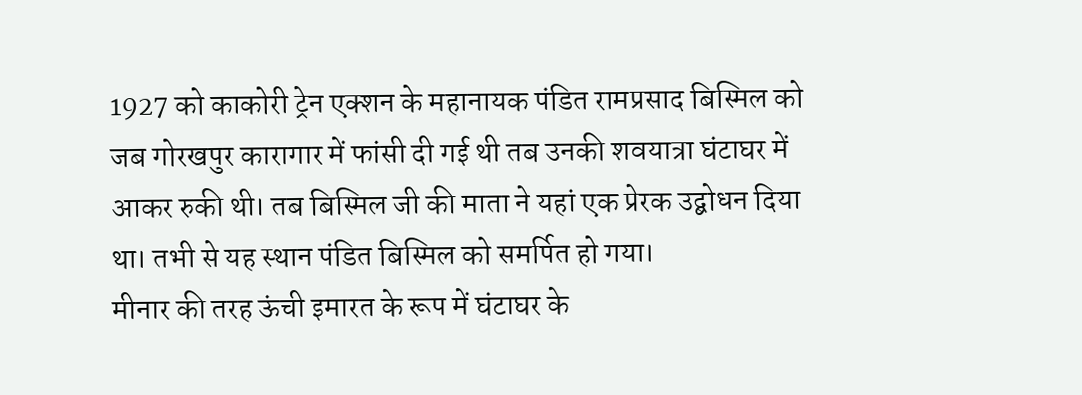1927 को काकोरी ट्रेन एक्शन के महानायक पंडित रामप्रसाद बिस्मिल को जब गोरखपुर कारागार में फांसी दी गई थी तब उनकी शवयात्रा घंटाघर में आकर रुकी थी। तब बिस्मिल जी की माता ने यहां एक प्रेरक उद्बोधन दिया था। तभी से यह स्थान पंडित बिस्मिल को समर्पित हो गया।
मीनार की तरह ऊंची इमारत के रूप में घंटाघर के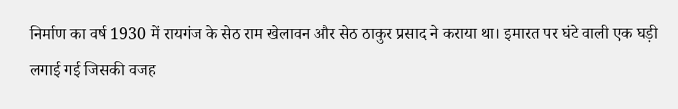निर्माण का वर्ष 1930 में रायगंज के सेठ राम खेलावन और सेठ ठाकुर प्रसाद ने कराया था। इमारत पर घंटे वाली एक घड़ी लगाई गई जिसकी वजह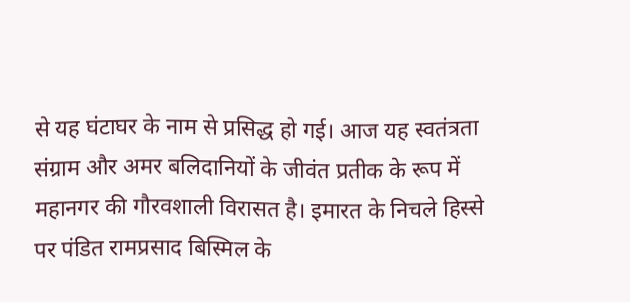से यह घंटाघर के नाम से प्रसिद्ध हो गई। आज यह स्वतंत्रता संग्राम और अमर बलिदानियों के जीवंत प्रतीक के रूप में महानगर की गौरवशाली विरासत है। इमारत के निचले हिस्से पर पंडित रामप्रसाद बिस्मिल के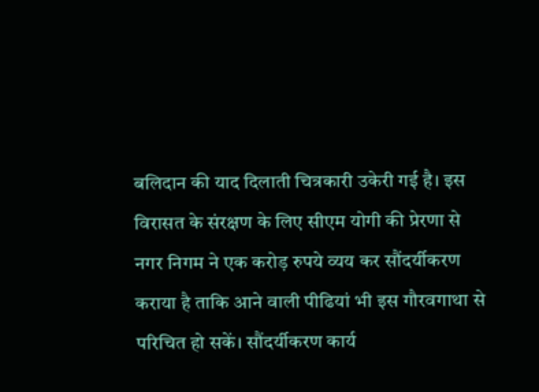बलिदान की याद दिलाती चित्रकारी उकेरी गई है। इस विरासत के संरक्षण के लिए सीएम योगी की प्रेरणा से नगर निगम ने एक करोड़ रुपये व्यय कर सौंदर्यीकरण कराया है ताकि आने वाली पीढियां भी इस गौरवगाथा से परिचित हो सकें। सौंदर्यीकरण कार्य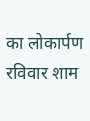का लोकार्पण रविवार शाम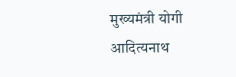मुख्यमंत्री योगी आदित्यनाथ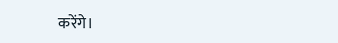करेंगे।